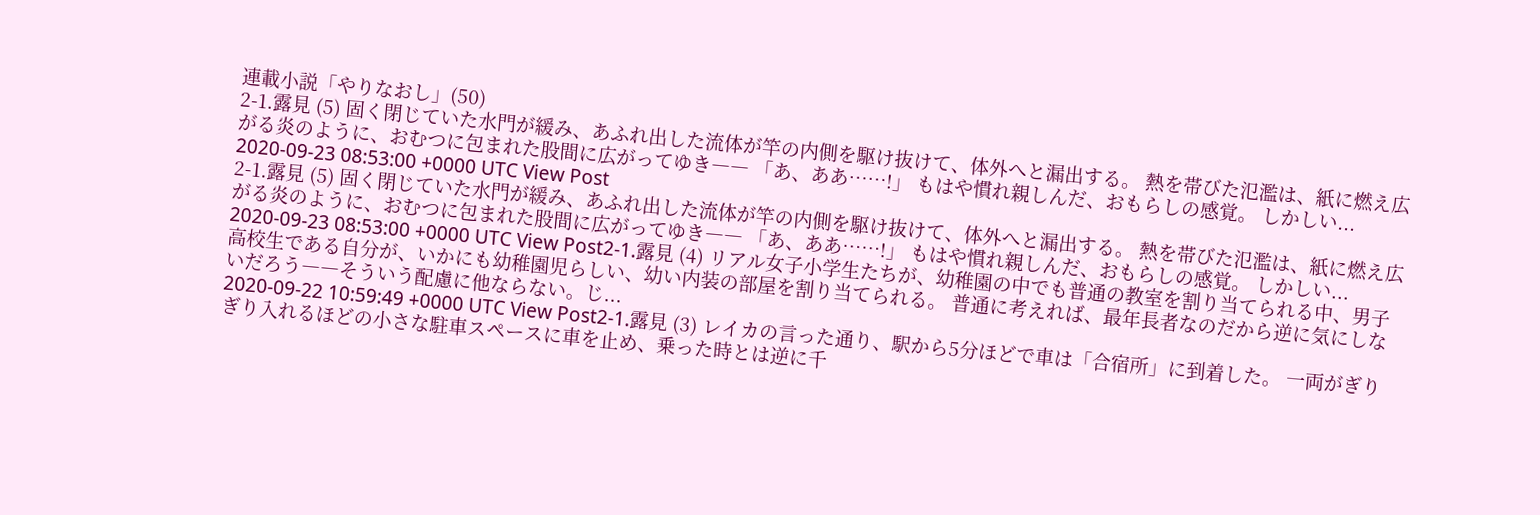連載小説「やりなおし」(50)
2-1.露見 (5) 固く閉じていた水門が緩み、あふれ出した流体が竿の内側を駆け抜けて、体外へと漏出する。 熱を帯びた氾濫は、紙に燃え広がる炎のように、おむつに包まれた股間に広がってゆき―― 「あ、ああ……!」 もはや慣れ親しんだ、おもらしの感覚。 しかしい...
2020-09-23 08:53:00 +0000 UTC View Post
2-1.露見 (5) 固く閉じていた水門が緩み、あふれ出した流体が竿の内側を駆け抜けて、体外へと漏出する。 熱を帯びた氾濫は、紙に燃え広がる炎のように、おむつに包まれた股間に広がってゆき―― 「あ、ああ……!」 もはや慣れ親しんだ、おもらしの感覚。 しかしい...
2020-09-23 08:53:00 +0000 UTC View Post2-1.露見 (4) リアル女子小学生たちが、幼稚園の中でも普通の教室を割り当てられる中、男子高校生である自分が、いかにも幼稚園児らしい、幼い内装の部屋を割り当てられる。 普通に考えれば、最年長者なのだから逆に気にしないだろう――そういう配慮に他ならない。じ...
2020-09-22 10:59:49 +0000 UTC View Post2-1.露見 (3) レイカの言った通り、駅から5分ほどで車は「合宿所」に到着した。 一両がぎりぎり入れるほどの小さな駐車スペースに車を止め、乗った時とは逆に千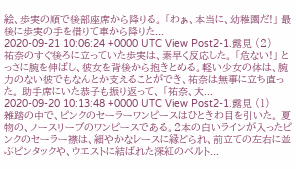絵、歩実の順で後部座席から降りる。 「わぁ、本当に、幼稚園だ!」 最後に歩実の手を借りて車から降りた...
2020-09-21 10:06:24 +0000 UTC View Post2-1.露見 (2) 祐奈のすぐ後ろに立っていた歩実は、素早く反応した。 「危ない!」 とっさに腕を伸ばし、彼女を背後から抱きとめる。軽い少女の体は、腕力のない彼でもなんとか支えることができ、祐奈は無事に立ち直った。 助手席にいた恭子も振り返って、 「祐奈、大...
2020-09-20 10:13:48 +0000 UTC View Post2-1.露見 (1) 雑踏の中で、ピンクのセーラーワンピースはひときわ目を引いた。 夏物の、ノースリーブのワンピースである。2本の白いラインが入ったピンクのセーラー襟は、細やかなレースに縁どられ、前立ての左右に並ぶピンタックや、ウエストに結ばれた深紅のベルト...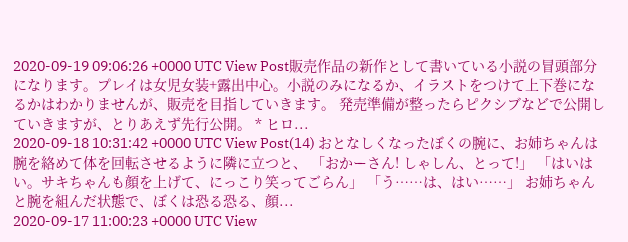2020-09-19 09:06:26 +0000 UTC View Post販売作品の新作として書いている小説の冒頭部分になります。プレイは女児女装+露出中心。小説のみになるか、イラストをつけて上下巻になるかはわかりませんが、販売を目指していきます。 発売準備が整ったらピクシブなどで公開していきますが、とりあえず先行公開。 * ヒロ...
2020-09-18 10:31:42 +0000 UTC View Post(14) おとなしくなったぼくの腕に、お姉ちゃんは腕を絡めて体を回転させるように隣に立つと、 「おかーさん! しゃしん、とって!」 「はいはい。サキちゃんも顔を上げて、にっこり笑ってごらん」 「う……は、はい……」 お姉ちゃんと腕を組んだ状態で、ぼくは恐る恐る、顔...
2020-09-17 11:00:23 +0000 UTC View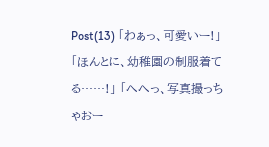Post(13) 「わぁっ、可愛いー!」 「ほんとに、幼稚園の制服着てる……!」 「へへっ、写真撮っちゃおー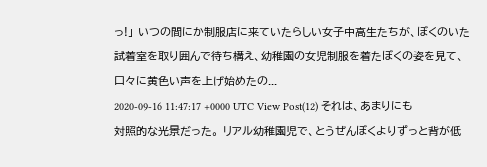っ!」 いつの間にか制服店に来ていたらしい女子中高生たちが、ぼくのいた試着室を取り囲んで待ち構え、幼稚園の女児制服を着たぼくの姿を見て、口々に黄色い声を上げ始めたの...
2020-09-16 11:47:17 +0000 UTC View Post(12) それは、あまりにも対照的な光景だった。 リアル幼稚園児で、とうぜんぼくよりずっと背が低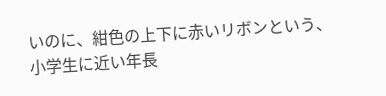いのに、紺色の上下に赤いリボンという、小学生に近い年長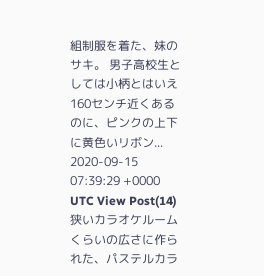組制服を着た、妹のサキ。 男子高校生としては小柄とはいえ160センチ近くあるのに、ピンクの上下に黄色いリボン...
2020-09-15 07:39:29 +0000 UTC View Post(14) 狭いカラオケルームくらいの広さに作られた、パステルカラ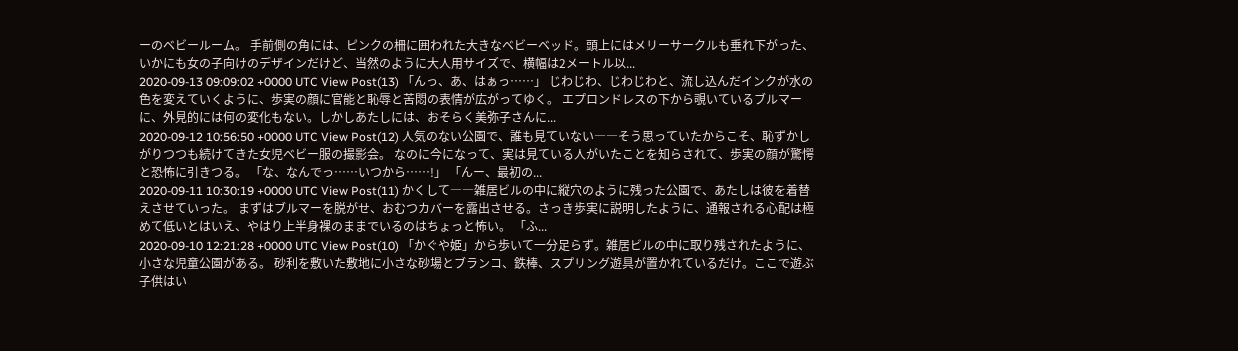ーのベビールーム。 手前側の角には、ピンクの柵に囲われた大きなベビーベッド。頭上にはメリーサークルも垂れ下がった、いかにも女の子向けのデザインだけど、当然のように大人用サイズで、横幅は2メートル以...
2020-09-13 09:09:02 +0000 UTC View Post(13) 「んっ、あ、はぁっ……」 じわじわ、じわじわと、流し込んだインクが水の色を変えていくように、歩実の顔に官能と恥辱と苦悶の表情が広がってゆく。 エプロンドレスの下から覗いているブルマーに、外見的には何の変化もない。しかしあたしには、おそらく美弥子さんに...
2020-09-12 10:56:50 +0000 UTC View Post(12) 人気のない公園で、誰も見ていない――そう思っていたからこそ、恥ずかしがりつつも続けてきた女児ベビー服の撮影会。 なのに今になって、実は見ている人がいたことを知らされて、歩実の顔が驚愕と恐怖に引きつる。 「な、なんでっ……いつから……!」 「んー、最初の...
2020-09-11 10:30:19 +0000 UTC View Post(11) かくして――雑居ビルの中に縦穴のように残った公園で、あたしは彼を着替えさせていった。 まずはブルマーを脱がせ、おむつカバーを露出させる。さっき歩実に説明したように、通報される心配は極めて低いとはいえ、やはり上半身裸のままでいるのはちょっと怖い。 「ふ...
2020-09-10 12:21:28 +0000 UTC View Post(10) 「かぐや姫」から歩いて一分足らず。雑居ビルの中に取り残されたように、小さな児童公園がある。 砂利を敷いた敷地に小さな砂場とブランコ、鉄棒、スプリング遊具が置かれているだけ。ここで遊ぶ子供はい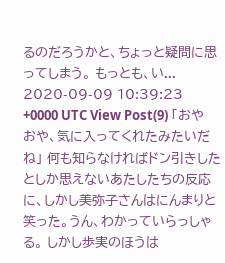るのだろうかと、ちょっと疑問に思ってしまう。 もっとも、い...
2020-09-09 10:39:23 +0000 UTC View Post(9) 「おやおや、気に入ってくれたみたいだね」 何も知らなければドン引きしたとしか思えないあたしたちの反応に、しかし美弥子さんはにんまりと笑った。うん、わかっていらっしゃる。 しかし歩実のほうは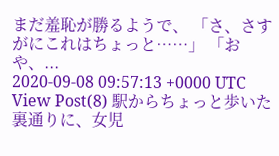まだ羞恥が勝るようで、 「さ、さすがにこれはちょっと……」 「おや、...
2020-09-08 09:57:13 +0000 UTC View Post(8) 駅からちょっと歩いた裏通りに、女児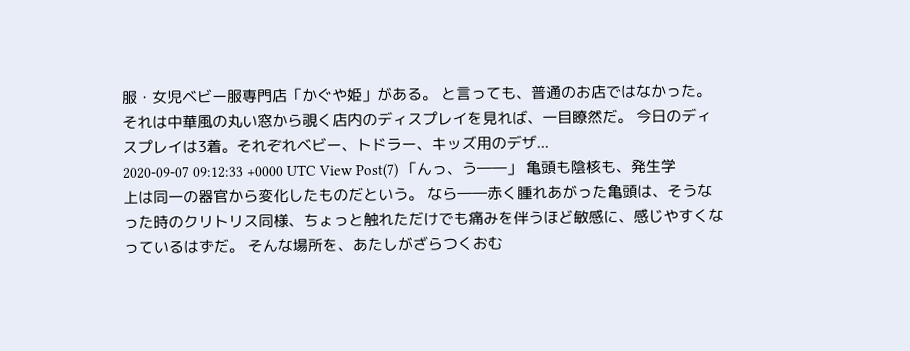服・女児ベビー服専門店「かぐや姫」がある。 と言っても、普通のお店ではなかった。それは中華風の丸い窓から覗く店内のディスプレイを見れば、一目瞭然だ。 今日のディスプレイは3着。それぞれベビー、トドラー、キッズ用のデザ...
2020-09-07 09:12:33 +0000 UTC View Post(7) 「んっ、う――」 亀頭も陰核も、発生学上は同一の器官から変化したものだという。 なら――赤く腫れあがった亀頭は、そうなった時のクリトリス同様、ちょっと触れただけでも痛みを伴うほど敏感に、感じやすくなっているはずだ。 そんな場所を、あたしがざらつくおむ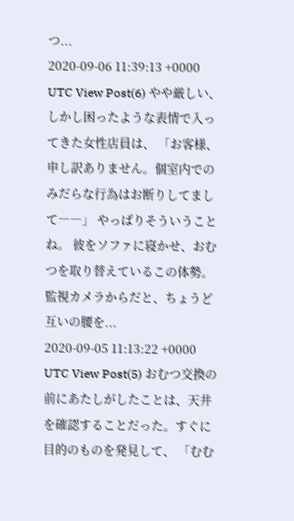つ...
2020-09-06 11:39:13 +0000 UTC View Post(6) やや厳しい、しかし困ったような表情で入ってきた女性店員は、 「お客様、申し訳ありません。個室内でのみだらな行為はお断りしてまして――」 やっぱりそういうことね。 彼をソファに寝かせ、おむつを取り替えているこの体勢。監視カメラからだと、ちょうど互いの腰を...
2020-09-05 11:13:22 +0000 UTC View Post(5) おむつ交換の前にあたしがしたことは、天井を確認することだった。すぐに目的のものを発見して、 「むむ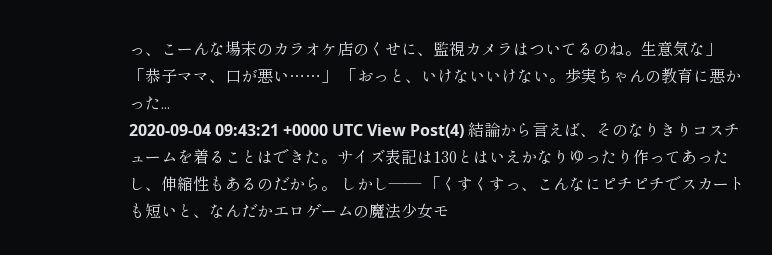っ、こーんな場末のカラオケ店のくせに、監視カメラはついてるのね。生意気な」 「恭子ママ、口が悪い……」 「おっと、いけないいけない。歩実ちゃんの教育に悪かった...
2020-09-04 09:43:21 +0000 UTC View Post(4) 結論から言えば、そのなりきりコスチュームを着ることはできた。サイズ表記は130とはいえかなりゆったり作ってあったし、伸縮性もあるのだから。 しかし―― 「くすくすっ、こんなにピチピチでスカートも短いと、なんだかエロゲームの魔法少女モ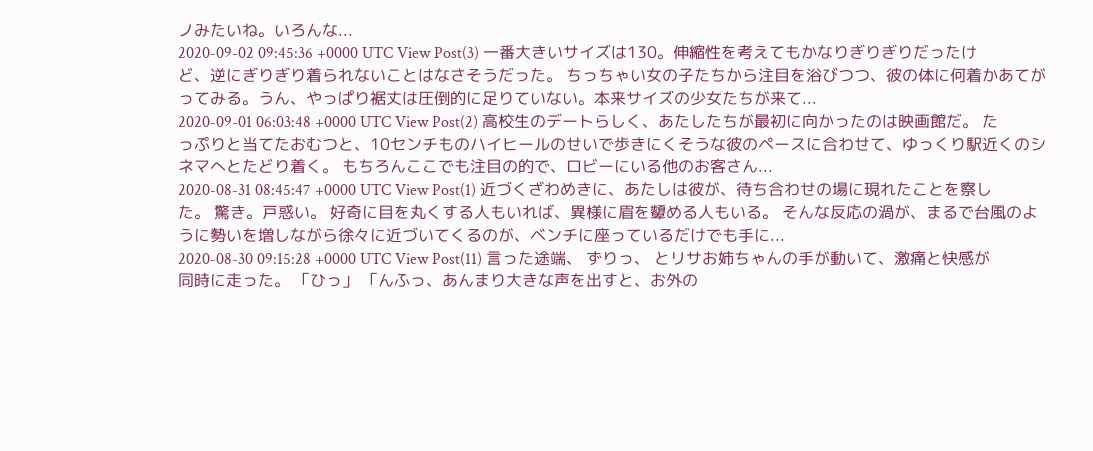ノみたいね。いろんな...
2020-09-02 09:45:36 +0000 UTC View Post(3) 一番大きいサイズは130。伸縮性を考えてもかなりぎりぎりだったけど、逆にぎりぎり着られないことはなさそうだった。 ちっちゃい女の子たちから注目を浴びつつ、彼の体に何着かあてがってみる。うん、やっぱり裾丈は圧倒的に足りていない。本来サイズの少女たちが来て...
2020-09-01 06:03:48 +0000 UTC View Post(2) 高校生のデートらしく、あたしたちが最初に向かったのは映画館だ。 たっぷりと当てたおむつと、10センチものハイヒールのせいで歩きにくそうな彼のペースに合わせて、ゆっくり駅近くのシネマへとたどり着く。 もちろんここでも注目の的で、ロビーにいる他のお客さん...
2020-08-31 08:45:47 +0000 UTC View Post(1) 近づくざわめきに、あたしは彼が、待ち合わせの場に現れたことを察した。 驚き。戸惑い。 好奇に目を丸くする人もいれば、異様に眉を顰める人もいる。 そんな反応の渦が、まるで台風のように勢いを増しながら徐々に近づいてくるのが、ベンチに座っているだけでも手に...
2020-08-30 09:15:28 +0000 UTC View Post(11) 言った途端、 ずりっ、 とリサお姉ちゃんの手が動いて、激痛と快感が同時に走った。 「ひっ」 「んふっ、あんまり大きな声を出すと、お外の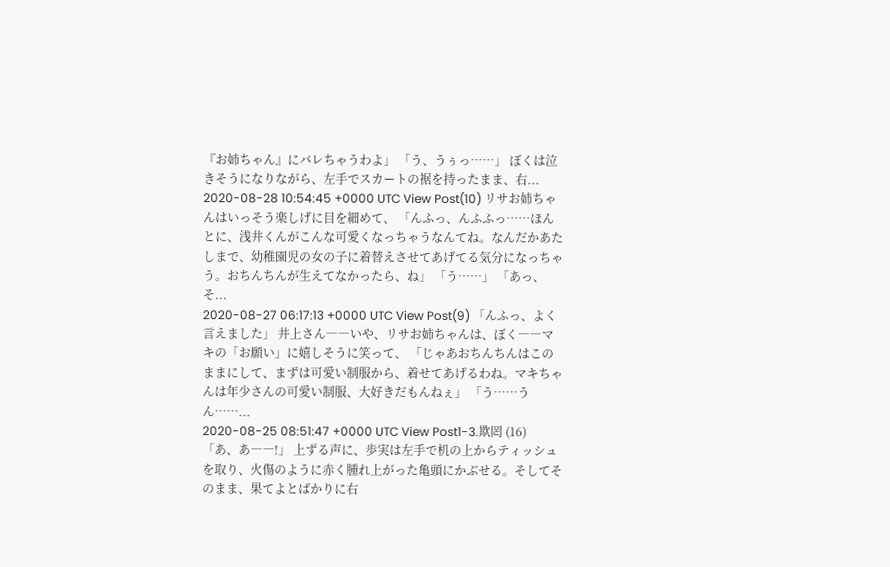『お姉ちゃん』にバレちゃうわよ」 「う、うぅっ……」 ぼくは泣きそうになりながら、左手でスカートの裾を持ったまま、右...
2020-08-28 10:54:45 +0000 UTC View Post(10) リサお姉ちゃんはいっそう楽しげに目を細めて、 「んふっ、んふふっ……ほんとに、浅井くんがこんな可愛くなっちゃうなんてね。なんだかあたしまで、幼稚園児の女の子に着替えさせてあげてる気分になっちゃう。おちんちんが生えてなかったら、ね」 「う……」 「あっ、そ...
2020-08-27 06:17:13 +0000 UTC View Post(9) 「んふっ、よく言えました」 井上さん――いや、リサお姉ちゃんは、ぼく――マキの「お願い」に嬉しそうに笑って、 「じゃあおちんちんはこのままにして、まずは可愛い制服から、着せてあげるわね。マキちゃんは年少さんの可愛い制服、大好きだもんねぇ」 「う……うん……...
2020-08-25 08:51:47 +0000 UTC View Post1-3.欺罔 (16) 「あ、あ――!」 上ずる声に、歩実は左手で机の上からティッシュを取り、火傷のように赤く腫れ上がった亀頭にかぶせる。そしてそのまま、果てよとばかりに右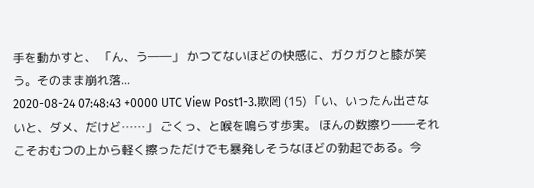手を動かすと、 「ん、う――」 かつてないほどの快感に、ガクガクと膝が笑う。そのまま崩れ落...
2020-08-24 07:48:43 +0000 UTC View Post1-3.欺罔 (15) 「い、いったん出さないと、ダメ、だけど……」 ごくっ、と喉を鳴らす歩実。 ほんの数擦り――それこそおむつの上から軽く擦っただけでも暴発しそうなほどの勃起である。今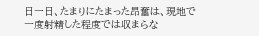日一日、たまりにたまった昂奮は、現地で一度射精した程度では収まらな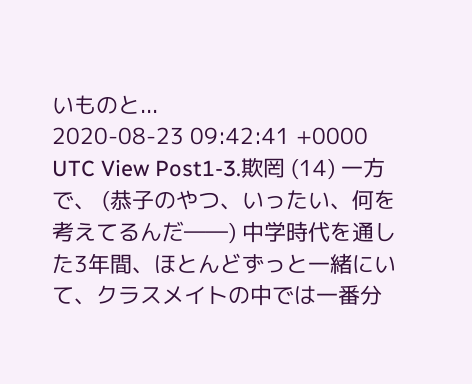いものと...
2020-08-23 09:42:41 +0000 UTC View Post1-3.欺罔 (14) 一方で、 (恭子のやつ、いったい、何を考えてるんだ――) 中学時代を通した3年間、ほとんどずっと一緒にいて、クラスメイトの中では一番分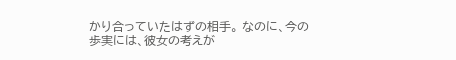かり合っていたはずの相手。 なのに、今の歩実には、彼女の考えが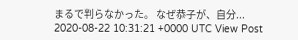まるで判らなかった。 なぜ恭子が、自分...
2020-08-22 10:31:21 +0000 UTC View Post